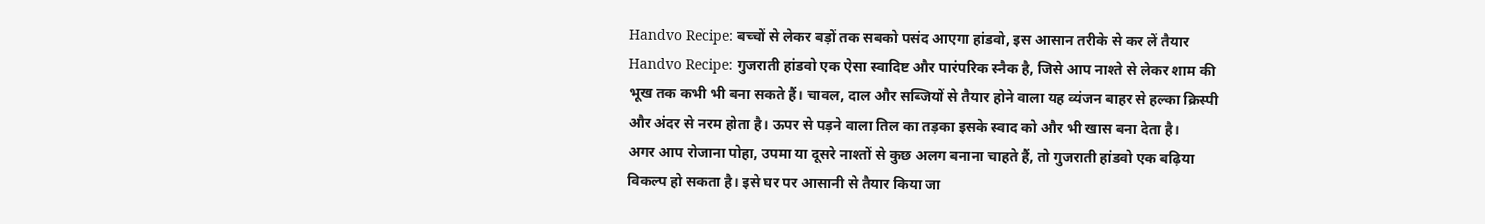Handvo Recipe: बच्चों से लेकर बड़ों तक सबको पसंद आएगा हांडवो, इस आसान तरीके से कर लें तैयार
Handvo Recipe: गुजराती हांडवो एक ऐसा स्वादिष्ट और पारंपरिक स्नैक है, जिसे आप नाश्ते से लेकर शाम की भूख तक कभी भी बना सकते हैं। चावल, दाल और सब्जियों से तैयार होने वाला यह व्यंजन बाहर से हल्का क्रिस्पी और अंदर से नरम होता है। ऊपर से पड़ने वाला तिल का तड़का इसके स्वाद को और भी खास बना देता है।
अगर आप रोजाना पोहा, उपमा या दूसरे नाश्तों से कुछ अलग बनाना चाहते हैं, तो गुजराती हांडवो एक बढ़िया विकल्प हो सकता है। इसे घर पर आसानी से तैयार किया जा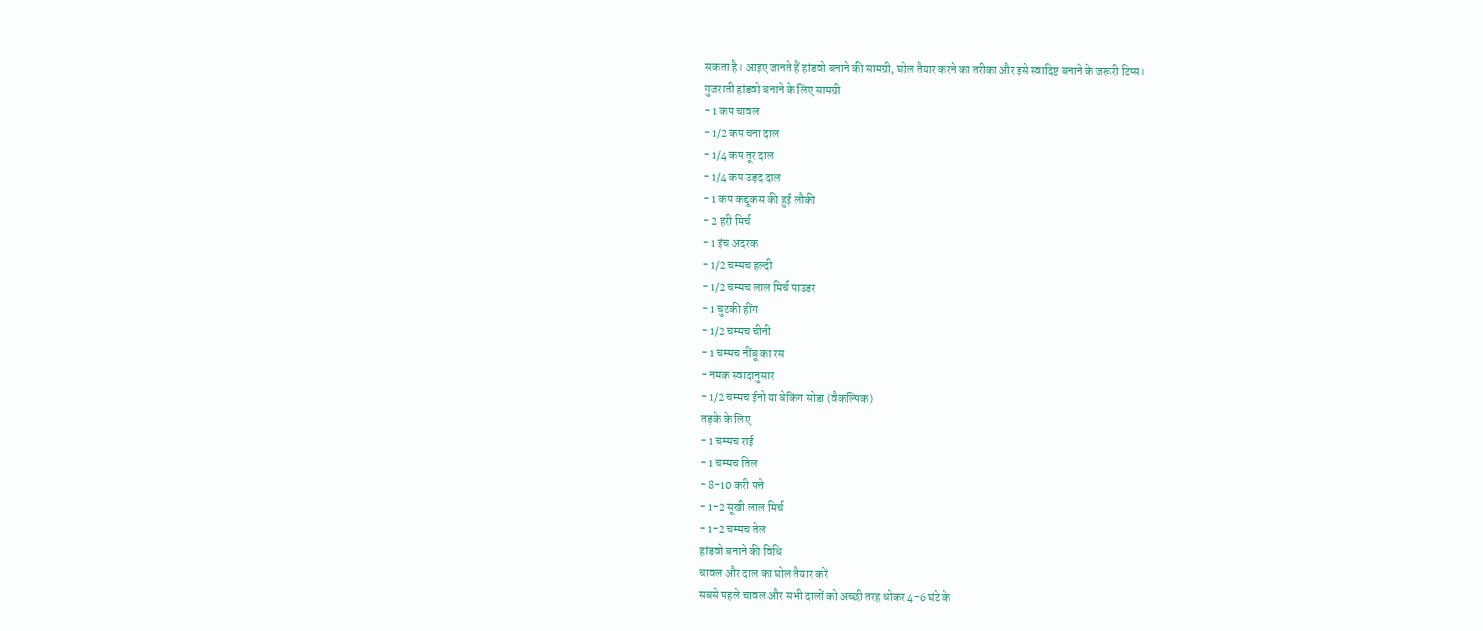सकता है। आइए जानते हैं हांडवो बनाने की सामग्री, घोल तैयार करने का तरीका और इसे स्वादिष्ट बनाने के जरूरी टिप्स।
गुजराती हांडवो बनाने के लिए सामग्री
- 1 कप चावल
- 1/2 कप चना दाल
- 1/4 कप तूर दाल
- 1/4 कप उड़द दाल
- 1 कप कद्दूकस की हुई लौकी
- 2 हरी मिर्च
- 1 इंच अदरक
- 1/2 चम्मच हल्दी
- 1/2 चम्मच लाल मिर्च पाउडर
- 1 चुटकी हींग
- 1/2 चम्मच चीनी
- 1 चम्मच नींबू का रस
- नमक स्वादानुसार
- 1/2 चम्मच ईनो या बेकिंग सोडा (वैकल्पिक)
तड़के के लिए
- 1 चम्मच राई
- 1 चम्मच तिल
- 8-10 करी पत्ते
- 1-2 सूखी लाल मिर्च
- 1-2 चम्मच तेल
हांडवो बनाने की विधि
चावल और दाल का घोल तैयार करें
सबसे पहले चावल और सभी दालों को अच्छी तरह धोकर 4-6 घंटे के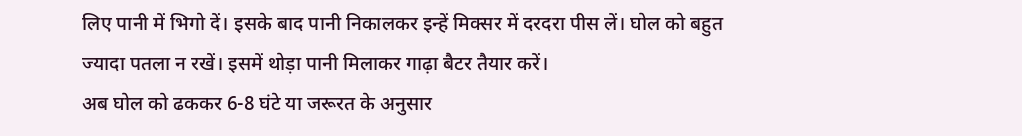लिए पानी में भिगो दें। इसके बाद पानी निकालकर इन्हें मिक्सर में दरदरा पीस लें। घोल को बहुत ज्यादा पतला न रखें। इसमें थोड़ा पानी मिलाकर गाढ़ा बैटर तैयार करें।
अब घोल को ढककर 6-8 घंटे या जरूरत के अनुसार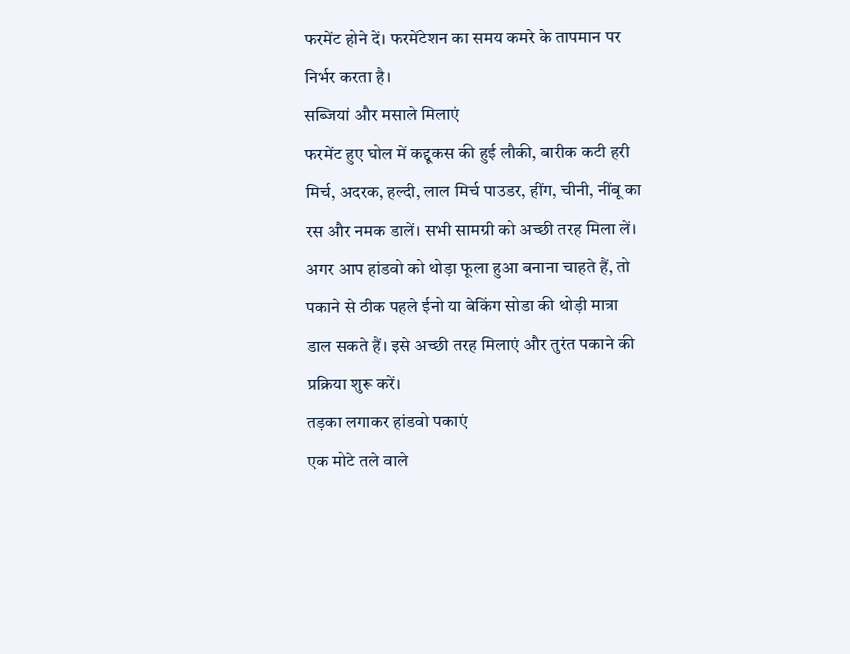फरमेंट होने दें। फरमेंटेशन का समय कमरे के तापमान पर निर्भर करता है।
सब्जियां और मसाले मिलाएं
फरमेंट हुए घोल में कद्दूकस की हुई लौकी, बारीक कटी हरी मिर्च, अदरक, हल्दी, लाल मिर्च पाउडर, हींग, चीनी, नींबू का रस और नमक डालें। सभी सामग्री को अच्छी तरह मिला लें।
अगर आप हांडवो को थोड़ा फूला हुआ बनाना चाहते हैं, तो पकाने से ठीक पहले ईनो या बेकिंग सोडा की थोड़ी मात्रा डाल सकते हैं। इसे अच्छी तरह मिलाएं और तुरंत पकाने की प्रक्रिया शुरू करें।
तड़का लगाकर हांडवो पकाएं
एक मोटे तले वाले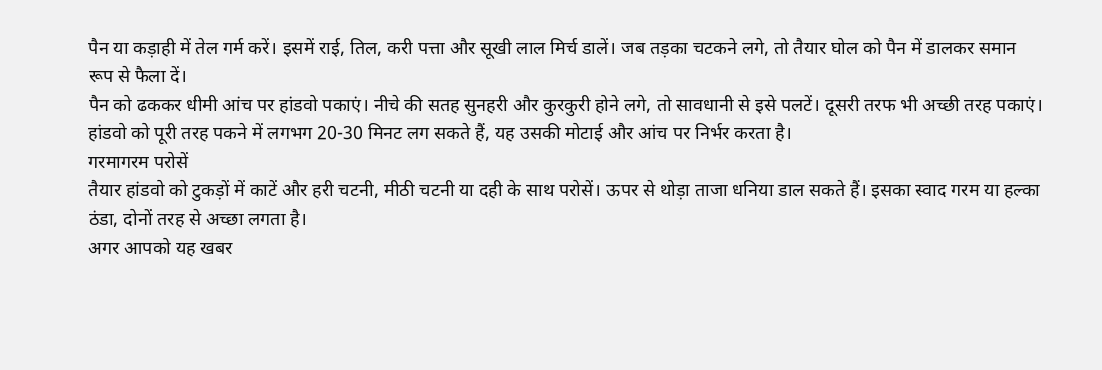पैन या कड़ाही में तेल गर्म करें। इसमें राई, तिल, करी पत्ता और सूखी लाल मिर्च डालें। जब तड़का चटकने लगे, तो तैयार घोल को पैन में डालकर समान रूप से फैला दें।
पैन को ढककर धीमी आंच पर हांडवो पकाएं। नीचे की सतह सुनहरी और कुरकुरी होने लगे, तो सावधानी से इसे पलटें। दूसरी तरफ भी अच्छी तरह पकाएं। हांडवो को पूरी तरह पकने में लगभग 20-30 मिनट लग सकते हैं, यह उसकी मोटाई और आंच पर निर्भर करता है।
गरमागरम परोसें
तैयार हांडवो को टुकड़ों में काटें और हरी चटनी, मीठी चटनी या दही के साथ परोसें। ऊपर से थोड़ा ताजा धनिया डाल सकते हैं। इसका स्वाद गरम या हल्का ठंडा, दोनों तरह से अच्छा लगता है।
अगर आपको यह खबर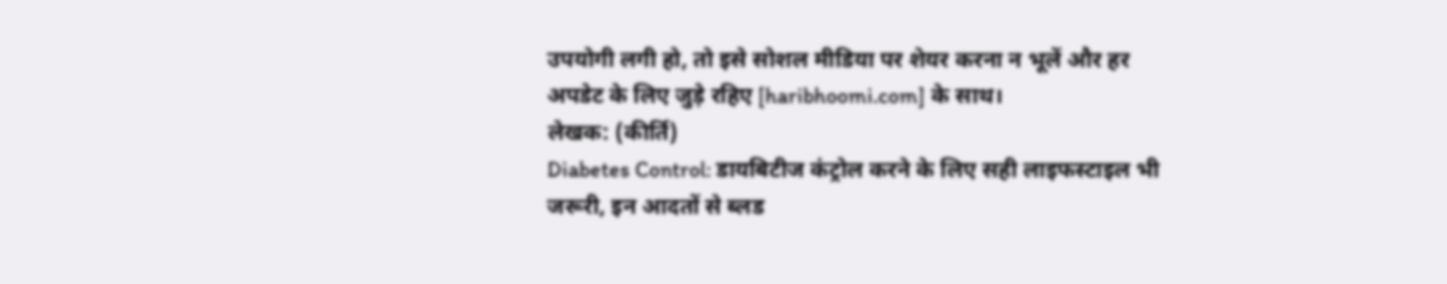उपयोगी लगी हो, तो इसे सोशल मीडिया पर शेयर करना न भूलें और हर अपडेट के लिए जुड़े रहिए [haribhoomi.com] के साथ।
लेखक: (कीर्ति)
Diabetes Control: डायबिटीज कंट्रोल करने के लिए सही लाइफस्टाइल भी जरूरी, इन आदतों से ब्लड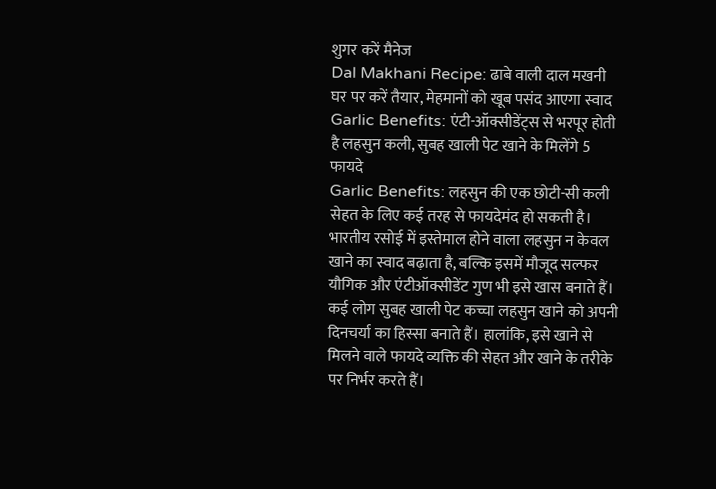शुगर करें मैनेज
Dal Makhani Recipe: ढाबे वाली दाल मखनी घर पर करें तैयार, मेहमानों को खूब पसंद आएगा स्वाद
Garlic Benefits: एंटी-ऑक्सीडेंट्स से भरपूर होती है लहसुन कली, सुबह खाली पेट खाने के मिलेंगे 5 फायदे
Garlic Benefits: लहसुन की एक छोटी-सी कली सेहत के लिए कई तरह से फायदेमंद हो सकती है। भारतीय रसोई में इस्तेमाल होने वाला लहसुन न केवल खाने का स्वाद बढ़ाता है, बल्कि इसमें मौजूद सल्फर यौगिक और एंटीऑक्सीडेंट गुण भी इसे खास बनाते हैं। कई लोग सुबह खाली पेट कच्चा लहसुन खाने को अपनी दिनचर्या का हिस्सा बनाते हैं। हालांकि, इसे खाने से मिलने वाले फायदे व्यक्ति की सेहत और खाने के तरीके पर निर्भर करते हैं।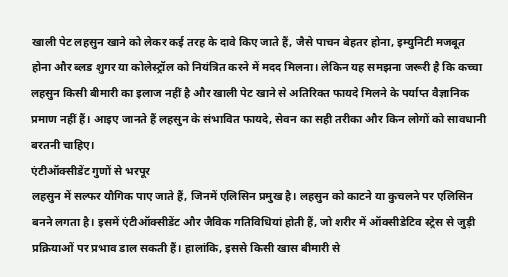खाली पेट लहसुन खाने को लेकर कई तरह के दावे किए जाते हैं, जैसे पाचन बेहतर होना, इम्युनिटी मजबूत होना और ब्लड शुगर या कोलेस्ट्रॉल को नियंत्रित करने में मदद मिलना। लेकिन यह समझना जरूरी है कि कच्चा लहसुन किसी बीमारी का इलाज नहीं है और खाली पेट खाने से अतिरिक्त फायदे मिलने के पर्याप्त वैज्ञानिक प्रमाण नहीं हैं। आइए जानते हैं लहसुन के संभावित फायदे, सेवन का सही तरीका और किन लोगों को सावधानी बरतनी चाहिए।
एंटीऑक्सीडेंट गुणों से भरपूर
लहसुन में सल्फर यौगिक पाए जाते हैं, जिनमें एलिसिन प्रमुख है। लहसुन को काटने या कुचलने पर एलिसिन बनने लगता है। इसमें एंटीऑक्सीडेंट और जैविक गतिविधियां होती हैं, जो शरीर में ऑक्सीडेटिव स्ट्रेस से जुड़ी प्रक्रियाओं पर प्रभाव डाल सकती हैं। हालांकि, इससे किसी खास बीमारी से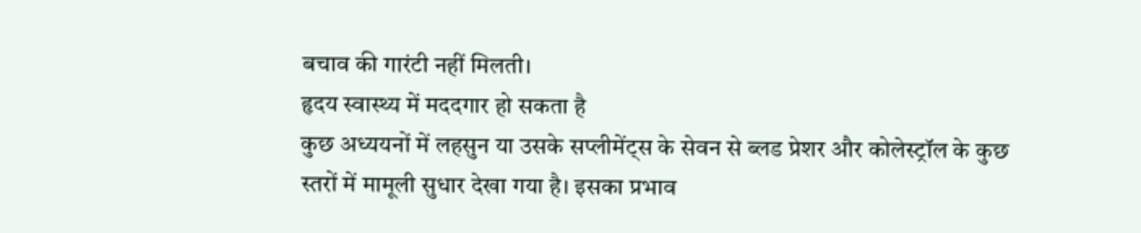बचाव की गारंटी नहीं मिलती।
हृदय स्वास्थ्य में मददगार हो सकता है
कुछ अध्ययनों में लहसुन या उसके सप्लीमेंट्स के सेवन से ब्लड प्रेशर और कोलेस्ट्रॉल के कुछ स्तरों में मामूली सुधार देखा गया है। इसका प्रभाव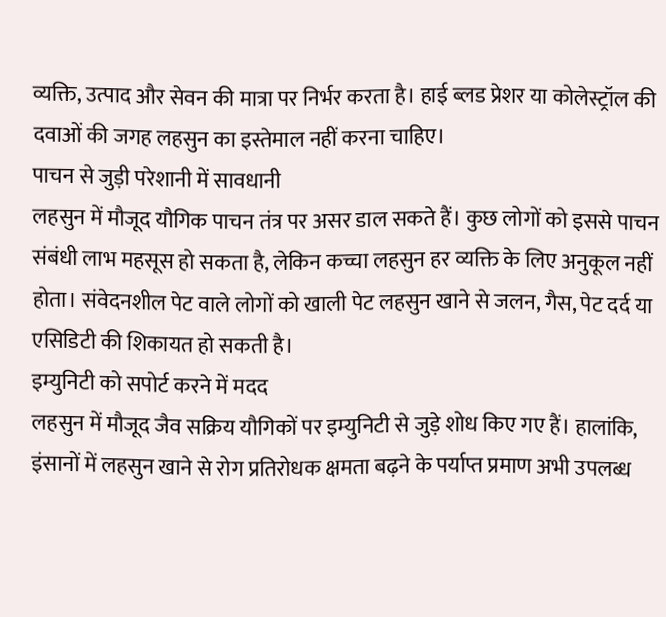व्यक्ति, उत्पाद और सेवन की मात्रा पर निर्भर करता है। हाई ब्लड प्रेशर या कोलेस्ट्रॉल की दवाओं की जगह लहसुन का इस्तेमाल नहीं करना चाहिए।
पाचन से जुड़ी परेशानी में सावधानी
लहसुन में मौजूद यौगिक पाचन तंत्र पर असर डाल सकते हैं। कुछ लोगों को इससे पाचन संबंधी लाभ महसूस हो सकता है, लेकिन कच्चा लहसुन हर व्यक्ति के लिए अनुकूल नहीं होता। संवेदनशील पेट वाले लोगों को खाली पेट लहसुन खाने से जलन, गैस, पेट दर्द या एसिडिटी की शिकायत हो सकती है।
इम्युनिटी को सपोर्ट करने में मदद
लहसुन में मौजूद जैव सक्रिय यौगिकों पर इम्युनिटी से जुड़े शोध किए गए हैं। हालांकि, इंसानों में लहसुन खाने से रोग प्रतिरोधक क्षमता बढ़ने के पर्याप्त प्रमाण अभी उपलब्ध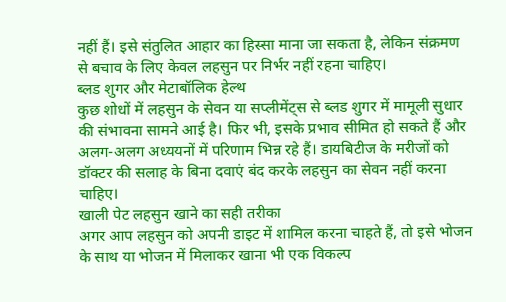नहीं हैं। इसे संतुलित आहार का हिस्सा माना जा सकता है, लेकिन संक्रमण से बचाव के लिए केवल लहसुन पर निर्भर नहीं रहना चाहिए।
ब्लड शुगर और मेटाबॉलिक हेल्थ
कुछ शोधों में लहसुन के सेवन या सप्लीमेंट्स से ब्लड शुगर में मामूली सुधार की संभावना सामने आई है। फिर भी, इसके प्रभाव सीमित हो सकते हैं और अलग-अलग अध्ययनों में परिणाम भिन्न रहे हैं। डायबिटीज के मरीजों को डॉक्टर की सलाह के बिना दवाएं बंद करके लहसुन का सेवन नहीं करना चाहिए।
खाली पेट लहसुन खाने का सही तरीका
अगर आप लहसुन को अपनी डाइट में शामिल करना चाहते हैं, तो इसे भोजन के साथ या भोजन में मिलाकर खाना भी एक विकल्प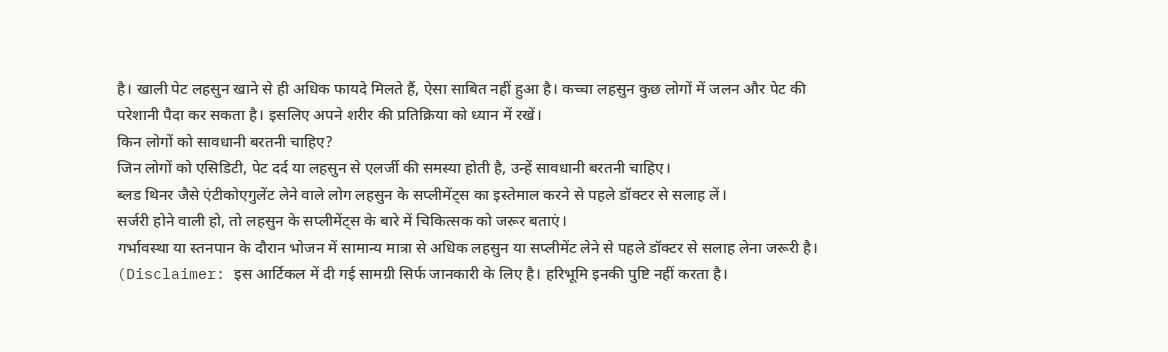है। खाली पेट लहसुन खाने से ही अधिक फायदे मिलते हैं, ऐसा साबित नहीं हुआ है। कच्चा लहसुन कुछ लोगों में जलन और पेट की परेशानी पैदा कर सकता है। इसलिए अपने शरीर की प्रतिक्रिया को ध्यान में रखें।
किन लोगों को सावधानी बरतनी चाहिए?
जिन लोगों को एसिडिटी, पेट दर्द या लहसुन से एलर्जी की समस्या होती है, उन्हें सावधानी बरतनी चाहिए।
ब्लड थिनर जैसे एंटीकोएगुलेंट लेने वाले लोग लहसुन के सप्लीमेंट्स का इस्तेमाल करने से पहले डॉक्टर से सलाह लें।
सर्जरी होने वाली हो, तो लहसुन के सप्लीमेंट्स के बारे में चिकित्सक को जरूर बताएं।
गर्भावस्था या स्तनपान के दौरान भोजन में सामान्य मात्रा से अधिक लहसुन या सप्लीमेंट लेने से पहले डॉक्टर से सलाह लेना जरूरी है।
(Disclaimer: इस आर्टिकल में दी गई सामग्री सिर्फ जानकारी के लिए है। हरिभूमि इनकी पुष्टि नहीं करता है।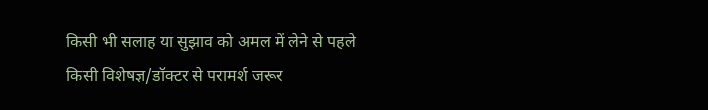किसी भी सलाह या सुझाव को अमल में लेने से पहले किसी विशेषज्ञ/डॉक्टर से परामर्श जरूर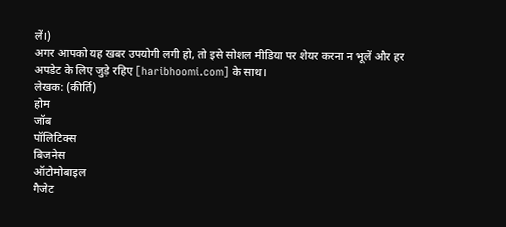लें।)
अगर आपको यह खबर उपयोगी लगी हो, तो इसे सोशल मीडिया पर शेयर करना न भूलें और हर अपडेट के लिए जुड़े रहिए [haribhoomi.com] के साथ।
लेखक: (कीर्ति)
होम
जॉब
पॉलिटिक्स
बिजनेस
ऑटोमोबाइल
गैजेट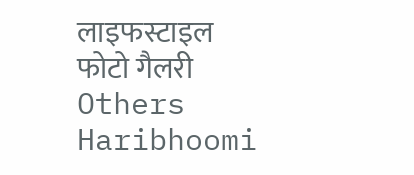लाइफस्टाइल
फोटो गैलरी
Others
Haribhoomi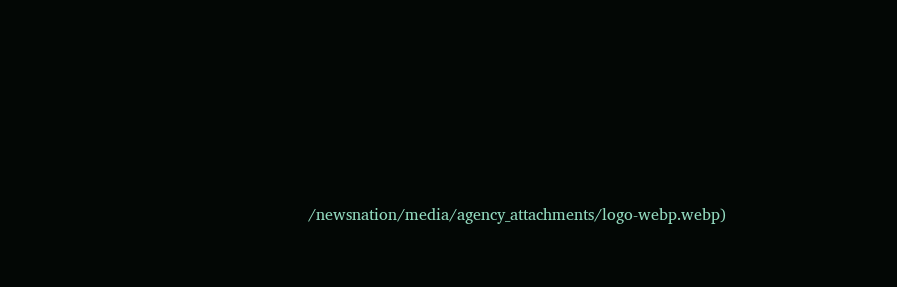/newsnation/media/agency_attachments/logo-webp.webp)